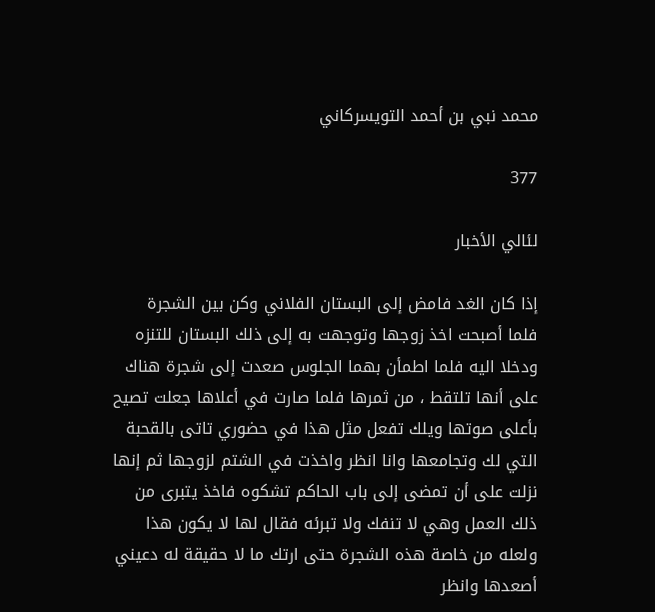محمد نبي بن أحمد التويسركاني

377

لئالي الأخبار

إذا كان الغد فامض إلى البستان الفلاني وكن بين الشجرة فلما أصبحت اخذ زوجها وتوجهت به إلى ذلك البستان للتنزه ودخلا اليه فلما اطمأن بهما الجلوس صعدت إلى شجرة هناك على أنها تلتقط ، من ثمرها فلما صارت في أعلاها جعلت تصيح بأعلى صوتها ويلك تفعل مثل هذا في حضوري تاتى بالقحبة التي لك وتجامعها وانا انظر واخذت في الشتم لزوجها ثم إنها نزلت على أن تمضى إلى باب الحاكم تشكوه فاخذ يتبرى من ذلك العمل وهي لا تنفك ولا تبرئه فقال لها لا يكون هذا ولعله من خاصة هذه الشجرة حتى ارتك ما لا حقيقة له دعيني أصعدها وانظر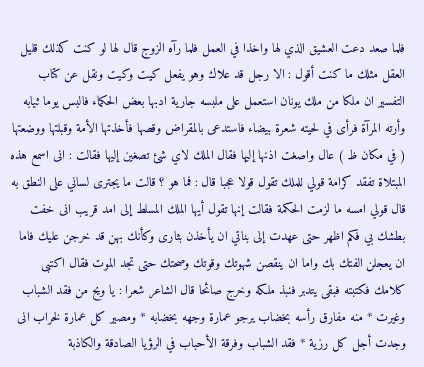فلما صعد دعت العشيق الذي لها واخذا في العمل فلما رآه الزوج قال لها لو كنت كذلك قليل العقل مثلك ما كنت أقول : الا رجل قد علاك وهو يفعل كيت وكيت ونقل عن كتاب التفسير ان ملكا من ملك يونان استعمل على ملبسه جارية ادبها بعض الحكماء فالبس يوما ثيابه وأرته المرآة فرأى في لحيته شعرة بيضاء فاستدعى بالمقراض وقصها فأخذتها الأمة وقبلتها ووضعتها ( في مكان ظ ) عال واصغت اذنها إليها فقال الملك لاي شئ تصغين إليها فقالت : انى اسمع هذه المبتلاة تفقد كرامة قولي للملك تقول قولا عجبا قال : فما هو ؟ قالت ما يجترى لساني على النطق به قال قولي امسه ما لزمت الحكمة فقالت إنها تقول أيها الملك المسلط إلى امد قريب انى خفت بطشك بي فكم اظهر حتى عهدت إلى بناتي ان يأخذن بثارى وكأنك بهن قد خرجن عليك فاما ان يعجلن الفتك بك واما ان ينقصن شهوتك وقوتك وصحتك حتى تجد الموت فقال اكتبى كلامك فكتبته فبقى يتدبر فنبذ ملكه وخرج صائحا قال الشاعر شعرا : يا ويح من فقد الشباب وغيرت * منه مفارق رأسه بخضاب يرجو عمارة وجهه بخضابه * ومصير كل عمارة لخراب انى وجدت أجل كل رزية * فقد الشباب وفرقة الأحباب في الرؤيا الصادقة والكاذبة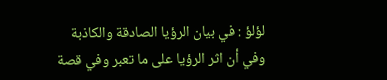لؤلؤ : في بيان الرؤيا الصادقة والكاذبة وفي أن اثر الرؤيا على ما تعبر وفي قصة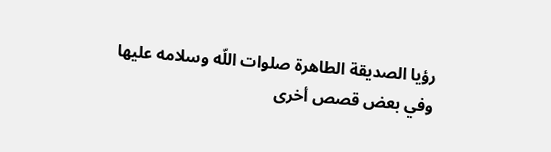رؤيا الصديقة الطاهرة صلوات اللّه وسلامه عليها وفي بعض قصص أخرى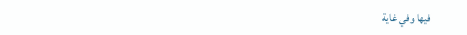فيها وفي غاية